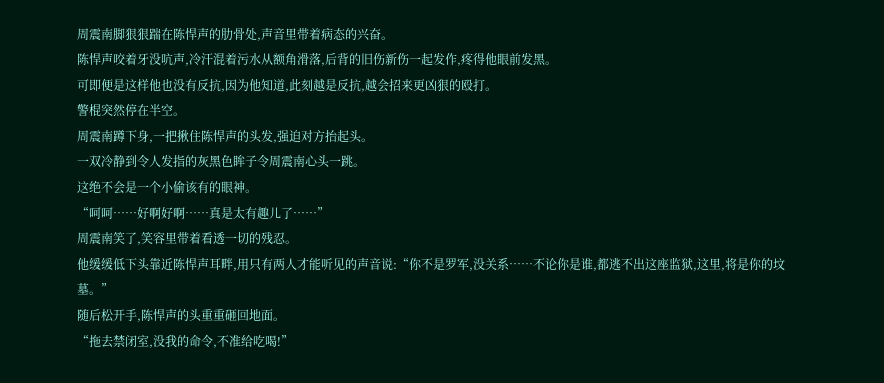周震南脚狠狠踹在陈悍声的肋骨处,声音里带着病态的兴奋。
陈悍声咬着牙没吭声,冷汗混着污水从额角滑落,后背的旧伤新伤一起发作,疼得他眼前发黑。
可即便是这样他也没有反抗,因为他知道,此刻越是反抗,越会招来更凶狠的殴打。
警棍突然停在半空。
周震南蹲下身,一把揪住陈悍声的头发,强迫对方抬起头。
一双冷静到令人发指的灰黑色眸子令周震南心头一跳。
这绝不会是一个小偷该有的眼神。
“呵呵……好啊好啊……真是太有趣儿了……”
周震南笑了,笑容里带着看透一切的残忍。
他缓缓低下头靠近陈悍声耳畔,用只有两人才能听见的声音说:“你不是罗军,没关系……不论你是谁,都逃不出这座监狱,这里,将是你的坟墓。”
随后松开手,陈悍声的头重重砸回地面。
“拖去禁闭室,没我的命令,不准给吃喝!”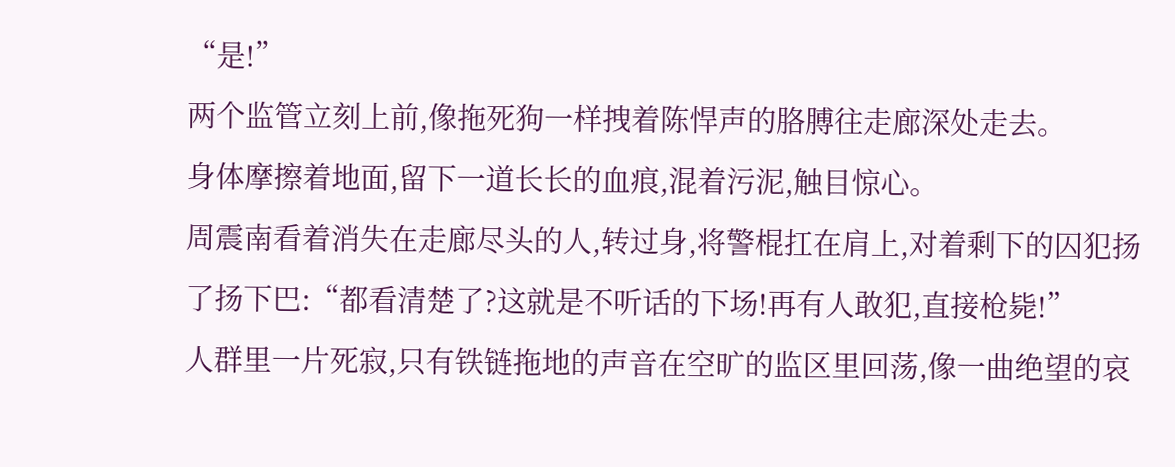“是!”
两个监管立刻上前,像拖死狗一样拽着陈悍声的胳膊往走廊深处走去。
身体摩擦着地面,留下一道长长的血痕,混着污泥,触目惊心。
周震南看着消失在走廊尽头的人,转过身,将警棍扛在肩上,对着剩下的囚犯扬了扬下巴:“都看清楚了?这就是不听话的下场!再有人敢犯,直接枪毙!”
人群里一片死寂,只有铁链拖地的声音在空旷的监区里回荡,像一曲绝望的哀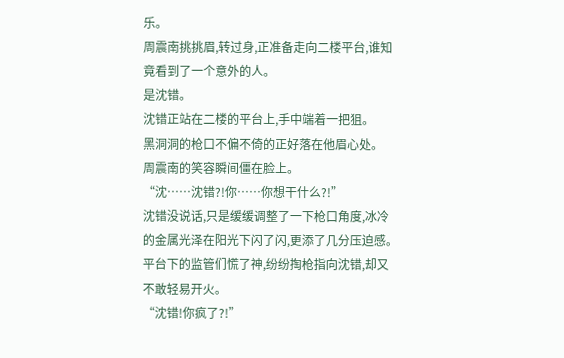乐。
周震南挑挑眉,转过身,正准备走向二楼平台,谁知竟看到了一个意外的人。
是沈错。
沈错正站在二楼的平台上,手中端着一把狙。
黑洞洞的枪口不偏不倚的正好落在他眉心处。
周震南的笑容瞬间僵在脸上。
“沈……沈错?!你……你想干什么?!”
沈错没说话,只是缓缓调整了一下枪口角度,冰冷的金属光泽在阳光下闪了闪,更添了几分压迫感。
平台下的监管们慌了神,纷纷掏枪指向沈错,却又不敢轻易开火。
“沈错!你疯了?!”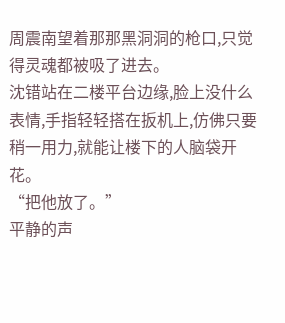周震南望着那那黑洞洞的枪口,只觉得灵魂都被吸了进去。
沈错站在二楼平台边缘,脸上没什么表情,手指轻轻搭在扳机上,仿佛只要稍一用力,就能让楼下的人脑袋开花。
“把他放了。”
平静的声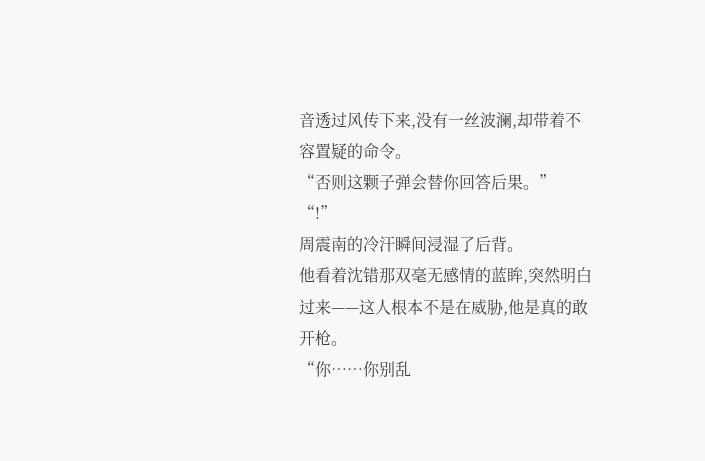音透过风传下来,没有一丝波澜,却带着不容置疑的命令。
“否则这颗子弹会替你回答后果。”
“!”
周震南的冷汗瞬间浸湿了后背。
他看着沈错那双毫无感情的蓝眸,突然明白过来——这人根本不是在威胁,他是真的敢开枪。
“你……你别乱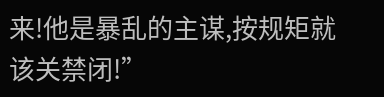来!他是暴乱的主谋,按规矩就该关禁闭!”